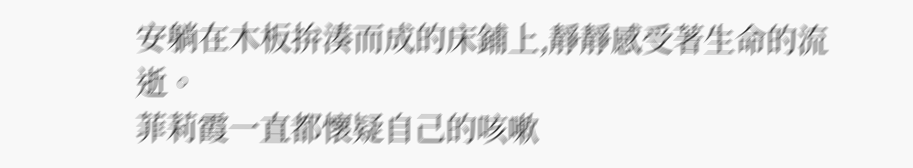安躺在木板拚湊而成的床鋪上,靜靜感受著生命的流逝。
菲莉霞一直都懷疑自己的咳嗽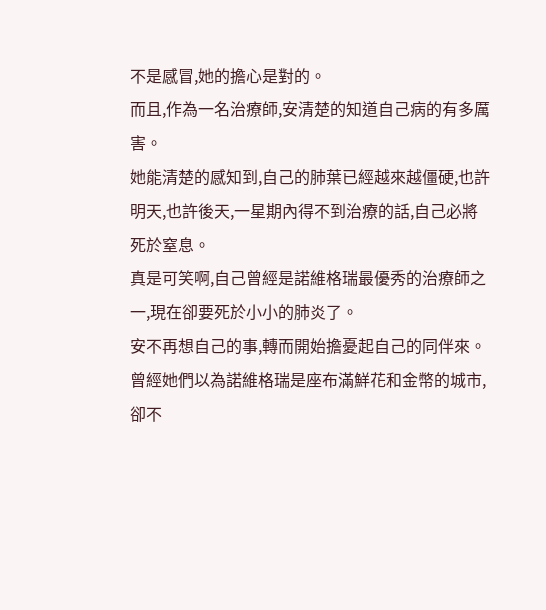不是感冒,她的擔心是對的。
而且,作為一名治療師,安清楚的知道自己病的有多厲害。
她能清楚的感知到,自己的肺葉已經越來越僵硬,也許明天,也許後天,一星期內得不到治療的話,自己必將死於窒息。
真是可笑啊,自己曾經是諾維格瑞最優秀的治療師之一,現在卻要死於小小的肺炎了。
安不再想自己的事,轉而開始擔憂起自己的同伴來。曾經她們以為諾維格瑞是座布滿鮮花和金幣的城市,卻不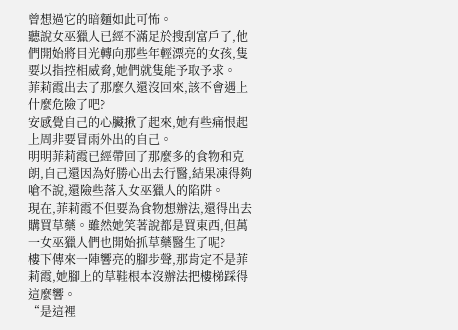曾想過它的暗麵如此可怖。
聽說女巫獵人已經不滿足於搜刮富戶了,他們開始將目光轉向那些年輕漂亮的女孩,隻要以指控相威脅,她們就隻能予取予求。
菲莉霞出去了那麼久還沒回來,該不會遇上什麼危險了吧?
安感覺自己的心臟揪了起來,她有些痛恨起上周非要冒雨外出的自己。
明明菲莉霞已經帶回了那麼多的食物和克朗,自己還因為好勝心出去行醫,結果凍得夠嗆不說,還險些落入女巫獵人的陷阱。
現在,菲莉霞不但要為食物想辦法,還得出去購買草藥。雖然她笑著說都是買東西,但萬一女巫獵人們也開始抓草藥醫生了呢?
樓下傳來一陣響亮的腳步聲,那肯定不是菲莉霞,她腳上的草鞋根本沒辦法把樓梯踩得這麼響。
“是這裡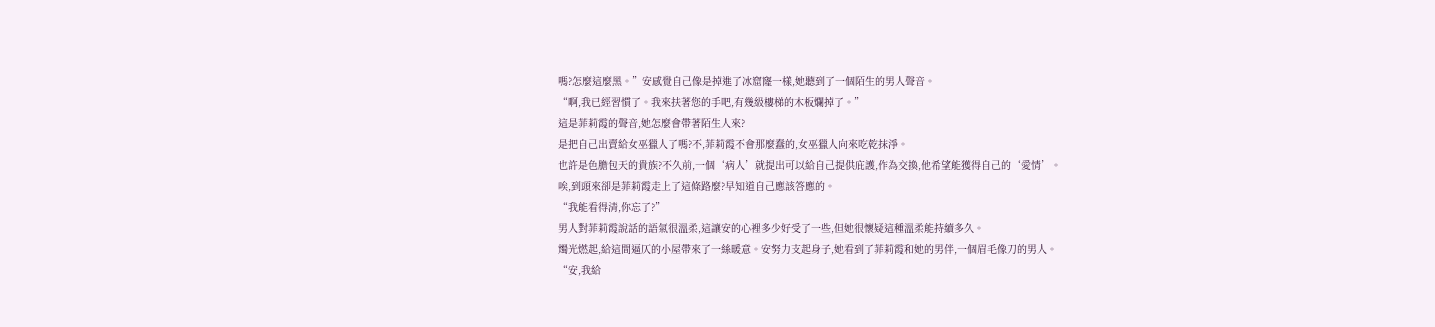嗎?怎麼這麼黑。”安感覺自己像是掉進了冰窟窿一樣,她聽到了一個陌生的男人聲音。
“啊,我已經習慣了。我來扶著您的手吧,有幾級樓梯的木板爛掉了。”
這是菲莉霞的聲音,她怎麼會帶著陌生人來?
是把自己出賣給女巫獵人了嗎?不,菲莉霞不會那麼蠢的,女巫獵人向來吃乾抹淨。
也許是色膽包天的貴族?不久前,一個‘病人’就提出可以給自己提供庇護,作為交換,他希望能獲得自己的‘愛情’。
唉,到頭來卻是菲莉霞走上了這條路麼?早知道自己應該答應的。
“我能看得清,你忘了?”
男人對菲莉霞說話的語氣很溫柔,這讓安的心裡多少好受了一些,但她很懷疑這種溫柔能持續多久。
燭光燃起,給這間逼仄的小屋帶來了一絲暖意。安努力支起身子,她看到了菲莉霞和她的男伴,一個眉毛像刀的男人。
“安,我給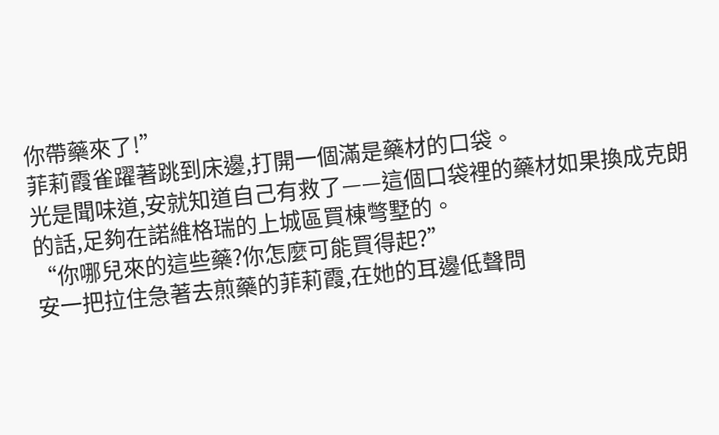你帶藥來了!”
菲莉霞雀躍著跳到床邊,打開一個滿是藥材的口袋。
光是聞味道,安就知道自己有救了——這個口袋裡的藥材如果換成克朗的話,足夠在諾維格瑞的上城區買棟彆墅的。
“你哪兒來的這些藥?你怎麼可能買得起?”
安一把拉住急著去煎藥的菲莉霞,在她的耳邊低聲問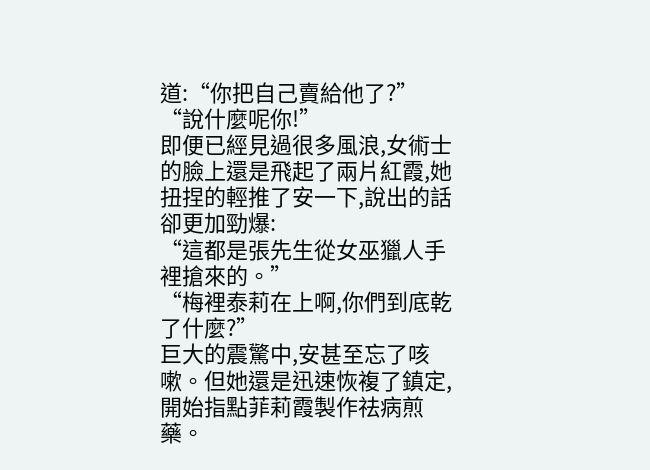道:“你把自己賣給他了?”
“說什麼呢你!”
即便已經見過很多風浪,女術士的臉上還是飛起了兩片紅霞,她扭捏的輕推了安一下,說出的話卻更加勁爆:
“這都是張先生從女巫獵人手裡搶來的。”
“梅裡泰莉在上啊,你們到底乾了什麼?”
巨大的震驚中,安甚至忘了咳嗽。但她還是迅速恢複了鎮定,開始指點菲莉霞製作祛病煎藥。